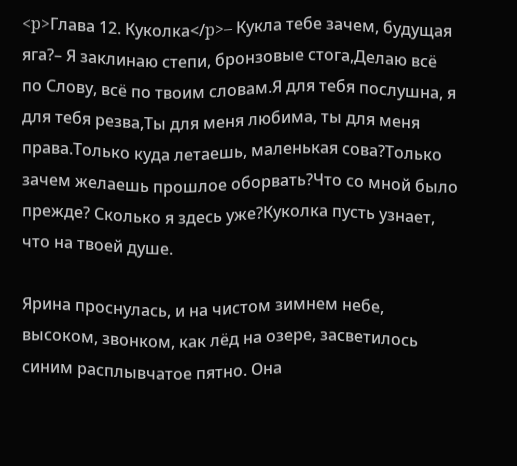<p>Глава 12. Куколка</p>– Кукла тебе зачем, будущая яга?– Я заклинаю степи, бронзовые стога,Делаю всё по Слову, всё по твоим словам.Я для тебя послушна, я для тебя резва,Ты для меня любима, ты для меня права.Только куда летаешь, маленькая сова?Только зачем желаешь прошлое оборвать?Что со мной было прежде? Сколько я здесь уже?Куколка пусть узнает, что на твоей душе.

Ярина проснулась, и на чистом зимнем небе, высоком, звонком, как лёд на озере, засветилось синим расплывчатое пятно. Она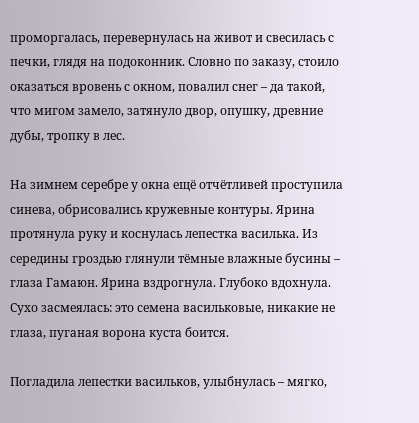проморгалась, перевернулась на живот и свесилась с печки, глядя на подоконник. Словно по заказу, стоило оказаться вровень с окном, повалил снег – да такой, что мигом замело, затянуло двор, опушку, древние дубы, тропку в лес.

На зимнем серебре у окна ещё отчётливей проступила синева, обрисовались кружевные контуры. Ярина протянула руку и коснулась лепестка василька. Из середины гроздью глянули тёмные влажные бусины – глаза Гамаюн. Ярина вздрогнула. Глубоко вдохнула. Сухо засмеялась: это семена васильковые, никакие не глаза, пуганая ворона куста боится.

Погладила лепестки васильков, улыбнулась – мягко,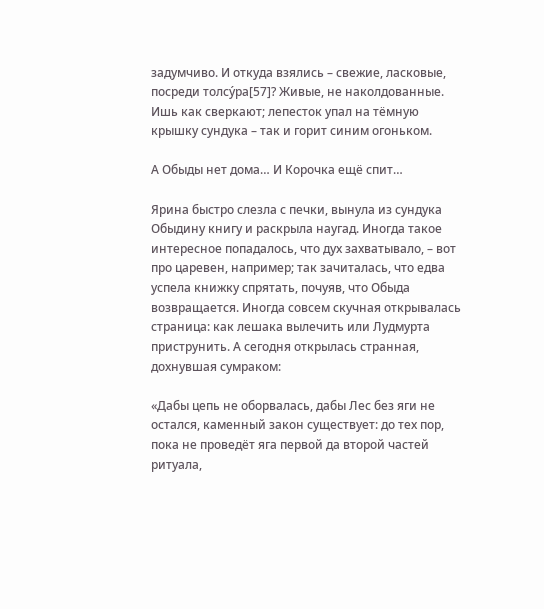задумчиво. И откуда взялись – свежие, ласковые, посреди толсу́ра[57]? Живые, не наколдованные. Ишь как сверкают; лепесток упал на тёмную крышку сундука – так и горит синим огоньком.

А Обыды нет дома… И Корочка ещё спит…

Ярина быстро слезла с печки, вынула из сундука Обыдину книгу и раскрыла наугад. Иногда такое интересное попадалось, что дух захватывало, – вот про царевен, например; так зачиталась, что едва успела книжку спрятать, почуяв, что Обыда возвращается. Иногда совсем скучная открывалась страница: как лешака вылечить или Лудмурта приструнить. А сегодня открылась странная, дохнувшая сумраком:

«Дабы цепь не оборвалась, дабы Лес без яги не остался, каменный закон существует: до тех пор, пока не проведёт яга первой да второй частей ритуала,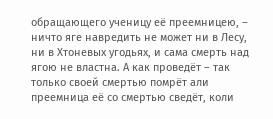обращающего ученицу её преемницею, – ничто яге навредить не может ни в Лесу, ни в Хтоневых угодьях, и сама смерть над ягою не властна. А как проведёт – так только своей смертью помрёт али преемница её со смертью сведёт, коли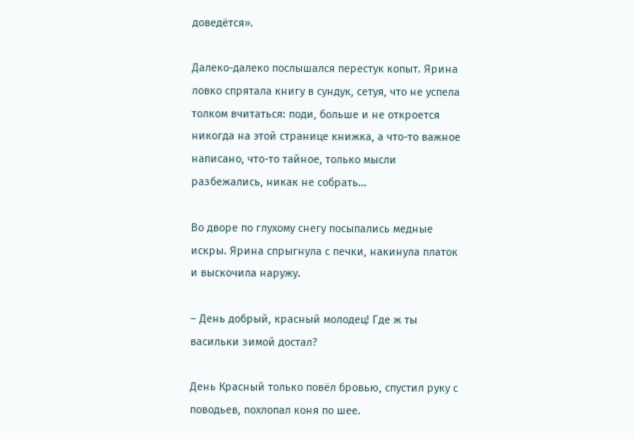доведётся».

Далеко-далеко послышался перестук копыт. Ярина ловко спрятала книгу в сундук, сетуя, что не успела толком вчитаться: поди, больше и не откроется никогда на этой странице книжка, а что-то важное написано, что-то тайное, только мысли разбежались, никак не собрать…

Во дворе по глухому снегу посыпались медные искры. Ярина спрыгнула с печки, накинула платок и выскочила наружу.

– День добрый, красный молодец! Где ж ты васильки зимой достал?

День Красный только повёл бровью, спустил руку с поводьев, похлопал коня по шее.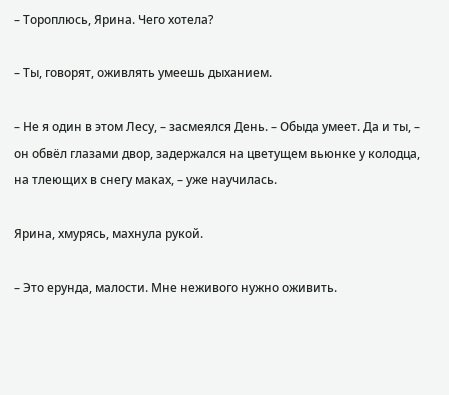– Тороплюсь, Ярина. Чего хотела?

– Ты, говорят, оживлять умеешь дыханием.

– Не я один в этом Лесу, – засмеялся День. – Обыда умеет. Да и ты, – он обвёл глазами двор, задержался на цветущем вьюнке у колодца, на тлеющих в снегу маках, – уже научилась.

Ярина, хмурясь, махнула рукой.

– Это ерунда, малости. Мне неживого нужно оживить.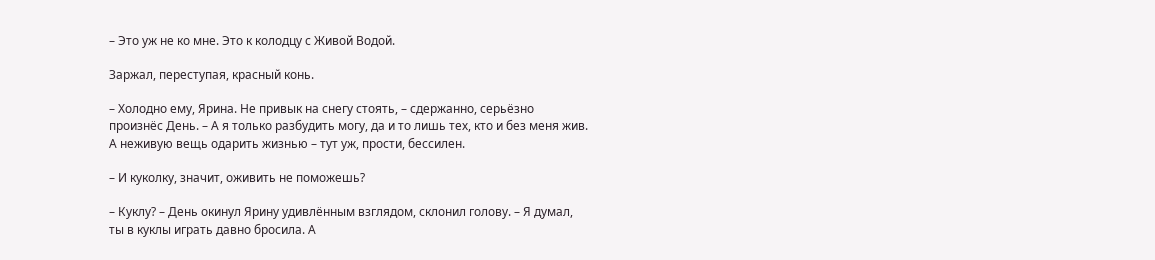– Это уж не ко мне. Это к колодцу с Живой Водой.

Заржал, переступая, красный конь.

– Холодно ему, Ярина. Не привык на снегу стоять, – сдержанно, серьёзно произнёс День. – А я только разбудить могу, да и то лишь тех, кто и без меня жив. А неживую вещь одарить жизнью – тут уж, прости, бессилен.

– И куколку, значит, оживить не поможешь?

– Куклу? – День окинул Ярину удивлённым взглядом, склонил голову. – Я думал, ты в куклы играть давно бросила. А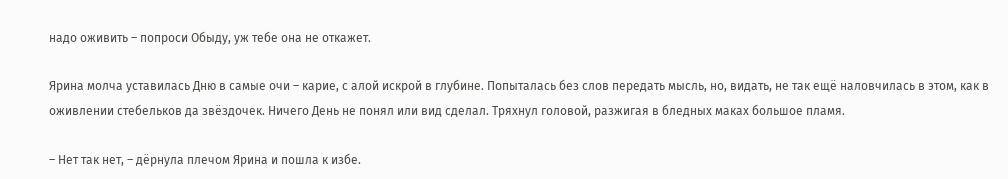надо оживить – попроси Обыду, уж тебе она не откажет.

Ярина молча уставилась Дню в самые очи – карие, с алой искрой в глубине. Попыталась без слов передать мысль, но, видать, не так ещё наловчилась в этом, как в оживлении стебельков да звёздочек. Ничего День не понял или вид сделал. Тряхнул головой, разжигая в бледных маках большое пламя.

– Нет так нет, – дёрнула плечом Ярина и пошла к избе.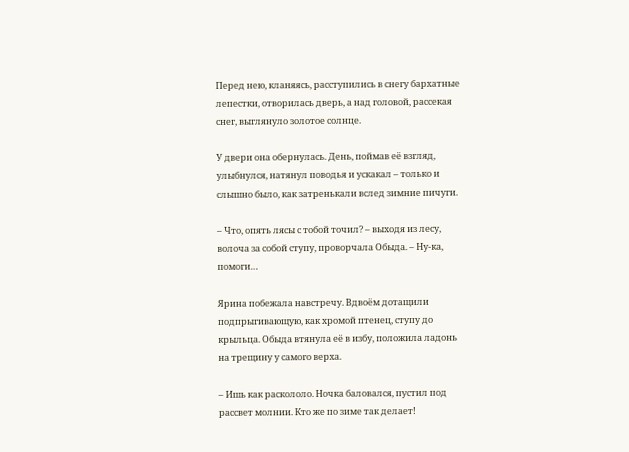Перед нею, кланяясь, расступились в снегу бархатные лепестки, отворилась дверь, а над головой, рассекая снег, выглянуло золотое солнце.

У двери она обернулась. День, поймав её взгляд, улыбнулся, натянул поводья и ускакал – только и слышно было, как затренькали вслед зимние пичуги.

– Что, опять лясы с тобой точил? – выходя из лесу, волоча за собой ступу, проворчала Обыда. – Ну-ка, помоги…

Ярина побежала навстречу. Вдвоём дотащили подпрыгивающую, как хромой птенец, ступу до крыльца. Обыда втянула её в избу, положила ладонь на трещину у самого верха.

– Ишь как раскололо. Ночка баловался, пустил под рассвет молнии. Кто же по зиме так делает!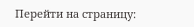Перейти на страницу: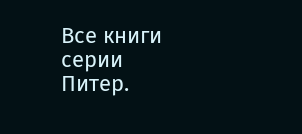Все книги серии Питер.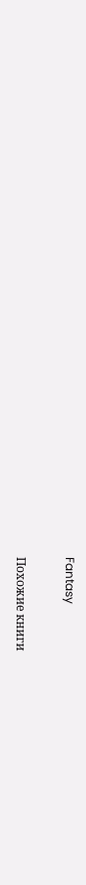Fantasy

Похожие книги